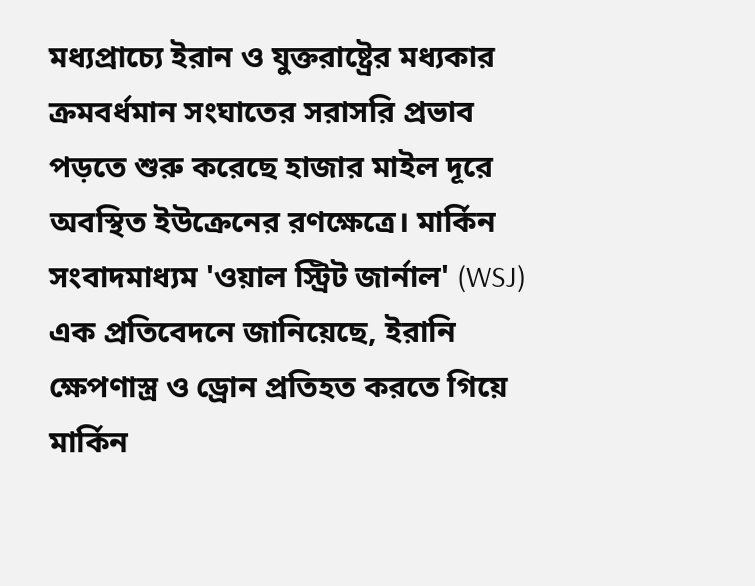মধ্যপ্রাচ্যে ইরান ও যুক্তরাষ্ট্রের মধ্যকার ক্রমবর্ধমান সংঘাতের সরাসরি প্রভাব পড়তে শুরু করেছে হাজার মাইল দূরে অবস্থিত ইউক্রেনের রণক্ষেত্রে। মার্কিন সংবাদমাধ্যম 'ওয়াল স্ট্রিট জার্নাল' (WSJ) এক প্রতিবেদনে জানিয়েছে, ইরানি ক্ষেপণাস্ত্র ও ড্রোন প্রতিহত করতে গিয়ে মার্কিন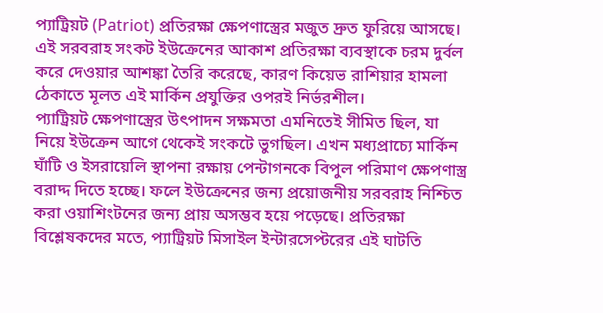প্যাট্রিয়ট (Patriot) প্রতিরক্ষা ক্ষেপণাস্ত্রের মজুত দ্রুত ফুরিয়ে আসছে। এই সরবরাহ সংকট ইউক্রেনের আকাশ প্রতিরক্ষা ব্যবস্থাকে চরম দুর্বল করে দেওয়ার আশঙ্কা তৈরি করেছে, কারণ কিয়েভ রাশিয়ার হামলা ঠেকাতে মূলত এই মার্কিন প্রযুক্তির ওপরই নির্ভরশীল।
প্যাট্রিয়ট ক্ষেপণাস্ত্রের উৎপাদন সক্ষমতা এমনিতেই সীমিত ছিল, যা নিয়ে ইউক্রেন আগে থেকেই সংকটে ভুগছিল। এখন মধ্যপ্রাচ্যে মার্কিন ঘাঁটি ও ইসরায়েলি স্থাপনা রক্ষায় পেন্টাগনকে বিপুল পরিমাণ ক্ষেপণাস্ত্র বরাদ্দ দিতে হচ্ছে। ফলে ইউক্রেনের জন্য প্রয়োজনীয় সরবরাহ নিশ্চিত করা ওয়াশিংটনের জন্য প্রায় অসম্ভব হয়ে পড়েছে। প্রতিরক্ষা বিশ্লেষকদের মতে, প্যাট্রিয়ট মিসাইল ইন্টারসেপ্টরের এই ঘাটতি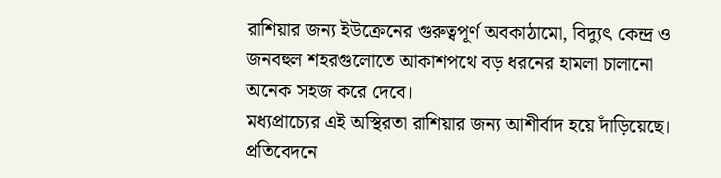রাশিয়ার জন্য ইউক্রেনের গুরুত্বপূর্ণ অবকাঠামো, বিদ্যুৎ কেন্দ্র ও জনবহুল শহরগুলোতে আকাশপথে বড় ধরনের হামলা চালানো অনেক সহজ করে দেবে।
মধ্যপ্রাচ্যের এই অস্থিরতা রাশিয়ার জন্য আশীর্বাদ হয়ে দাঁড়িয়েছে। প্রতিবেদনে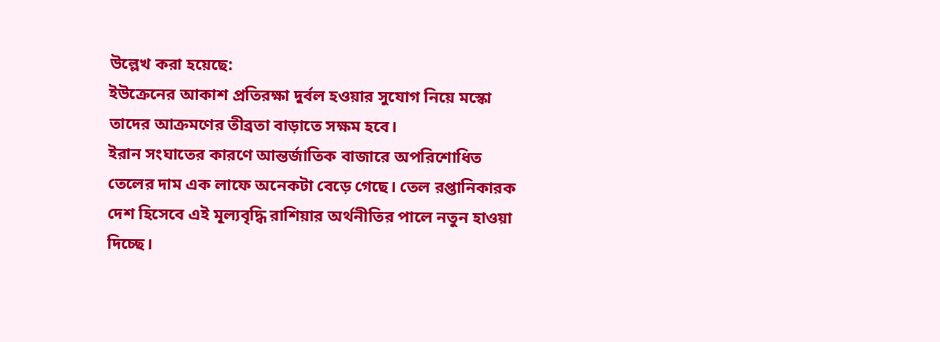উল্লেখ করা হয়েছে:
ইউক্রেনের আকাশ প্রতিরক্ষা দুর্বল হওয়ার সুযোগ নিয়ে মস্কো তাদের আক্রমণের তীব্রতা বাড়াতে সক্ষম হবে।
ইরান সংঘাতের কারণে আন্তর্জাতিক বাজারে অপরিশোধিত তেলের দাম এক লাফে অনেকটা বেড়ে গেছে। তেল রপ্তানিকারক দেশ হিসেবে এই মূল্যবৃদ্ধি রাশিয়ার অর্থনীতির পালে নতুন হাওয়া দিচ্ছে।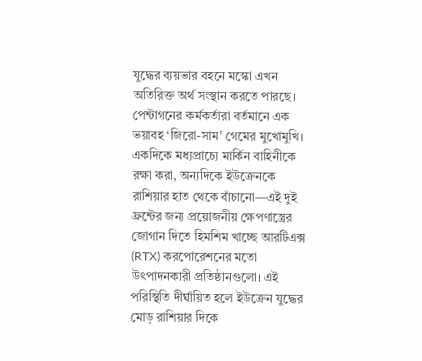যুদ্ধের ব্যয়ভার বহনে মস্কো এখন অতিরিক্ত অর্থ সংস্থান করতে পারছে।
পেন্টাগনের কর্মকর্তারা বর্তমানে এক ভয়াবহ ‘জিরো-সাম’ গেমের মুখোমুখি। একদিকে মধ্যপ্রাচ্যে মার্কিন বাহিনীকে রক্ষা করা, অন্যদিকে ইউক্রেনকে রাশিয়ার হাত থেকে বাঁচানো—এই দুই ফ্রন্টের জন্য প্রয়োজনীয় ক্ষেপণাস্ত্রের জোগান দিতে হিমশিম খাচ্ছে আরটিএক্স (RTX) করপোরেশনের মতো উৎপাদনকারী প্রতিষ্ঠানগুলো। এই পরিস্থিতি দীর্ঘায়িত হলে ইউক্রেন যুদ্ধের মোড় রাশিয়ার দিকে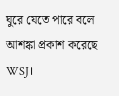ঘুরে যেতে পারে বলে আশঙ্কা প্রকাশ করেছে WSJ।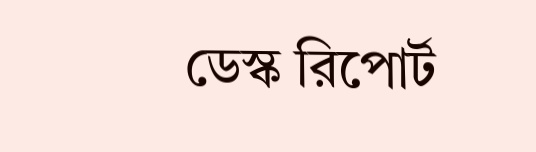ডেস্ক রিপোর্ট